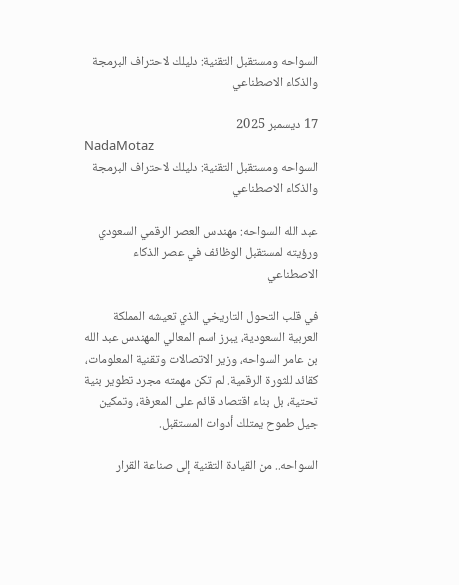السواحه ومستقبل التقنية: دليلك لاحتراف البرمجة والذكاء الاصطناعي

17 ديسمبر 2025
NadaMotaz
السواحه ومستقبل التقنية: دليلك لاحتراف البرمجة والذكاء الاصطناعي

عبد الله السواحه: مهندس العصر الرقمي السعودي ورؤيته لمستقبل الوظائف في عصر الذكاء الاصطناعي

في قلب التحول التاريخي الذي تعيشه المملكة العربية السعودية، يبرز اسم المعالي المهندس عبد الله بن عامر السواحه، وزير الاتصالات وتقنية المعلومات، كقائد للثورة الرقمية. لم تكن مهمته مجرد تطوير بنية تحتية، بل بناء اقتصاد قائم على المعرفة، وتمكين جيل طموح يمتلك أدوات المستقبل.

السواحه.. من القيادة التقنية إلى صناعة القرار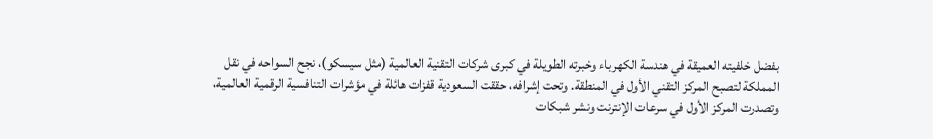بفضل خلفيته العميقة في هندسة الكهرباء وخبرته الطويلة في كبرى شركات التقنية العالمية (مثل سيسكو)، نجح السواحه في نقل المملكة لتصبح المركز التقني الأول في المنطقة. وتحت إشرافه، حققت السعودية قفزات هائلة في مؤشرات التنافسية الرقمية العالمية، وتصدرت المركز الأول في سرعات الإنترنت ونشر شبكات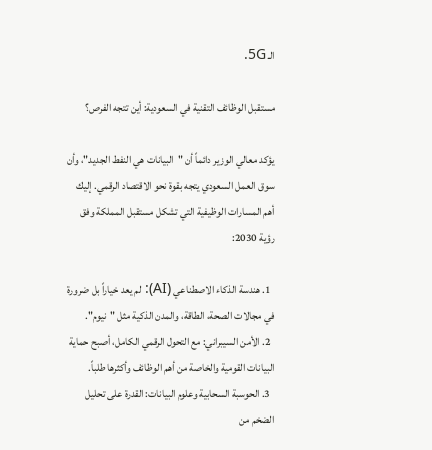الـ 5G.

مستقبل الوظائف التقنية في السعودية: أين تتجه الفرص؟

يؤكد معالي الوزير دائماً أن "البيانات هي النفط الجديد"، وأن سوق العمل السعودي يتجه بقوة نحو الاقتصاد الرقمي. إليك أهم المسارات الوظيفية التي تشكل مستقبل المملكة وفق رؤية 2030:

  1. هندسة الذكاء الاصطناعي (AI): لم يعد خياراً بل ضرورة في مجالات الصحة، الطاقة، والمدن الذكية مثل "نيوم".
  2. الأمن السيبراني: مع التحول الرقمي الكامل، أصبح حماية البيانات القومية والخاصة من أهم الوظائف وأكثرها طلباً.
  3. الحوسبة السحابية وعلوم البيانات: القدرة على تحليل الضخم من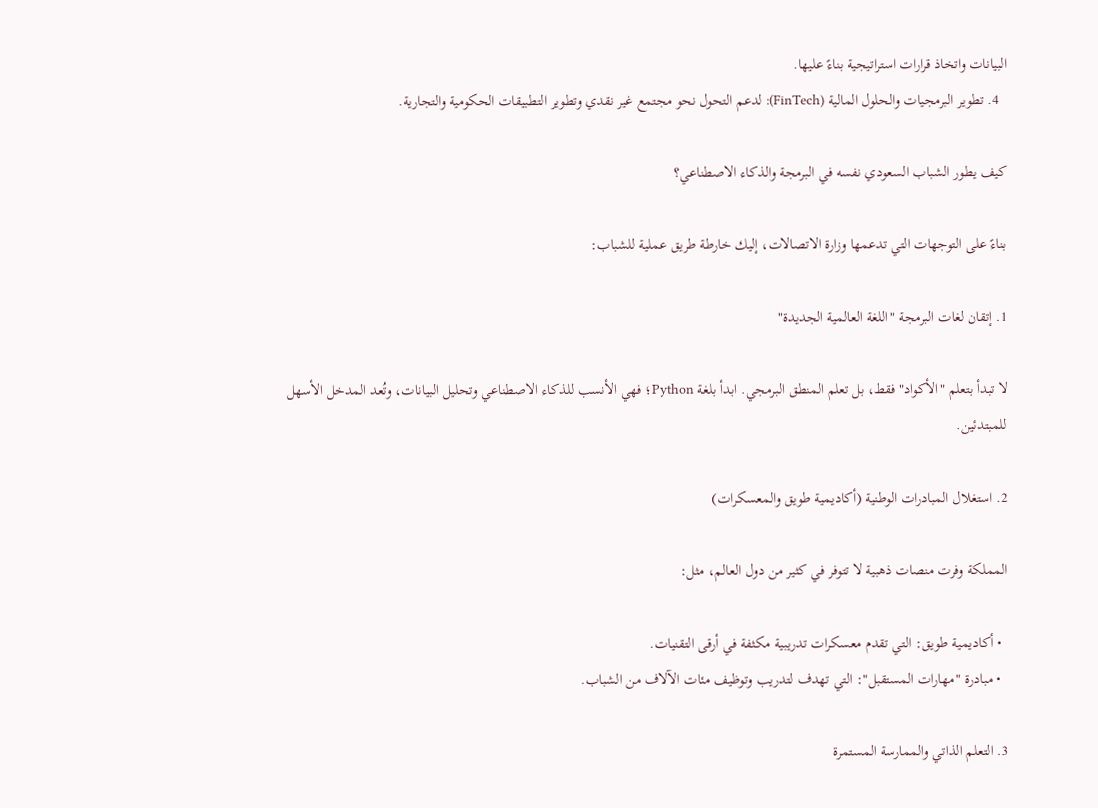البيانات واتخاذ قرارات استراتيجية بناءً عليها.
  4. تطوير البرمجيات والحلول المالية (FinTech): لدعم التحول نحو مجتمع غير نقدي وتطوير التطبيقات الحكومية والتجارية.

كيف يطور الشباب السعودي نفسه في البرمجة والذكاء الاصطناعي؟

بناءً على التوجهات التي تدعمها وزارة الاتصالات، إليك خارطة طريق عملية للشباب:

1. إتقان لغات البرمجة "اللغة العالمية الجديدة"

لا تبدأ بتعلم "الأكواد" فقط، بل تعلم المنطق البرمجي. ابدأ بلغة Python؛ فهي الأنسب للذكاء الاصطناعي وتحليل البيانات، وتُعد المدخل الأسهل للمبتدئين.

2. استغلال المبادرات الوطنية (أكاديمية طويق والمعسكرات)

المملكة وفرت منصات ذهبية لا تتوفر في كثير من دول العالم، مثل:

  • أكاديمية طويق: التي تقدم معسكرات تدريبية مكثفة في أرقى التقنيات.
  • مبادرة "مهارات المستقبل": التي تهدف لتدريب وتوظيف مئات الآلاف من الشباب.

3. التعلم الذاتي والممارسة المستمرة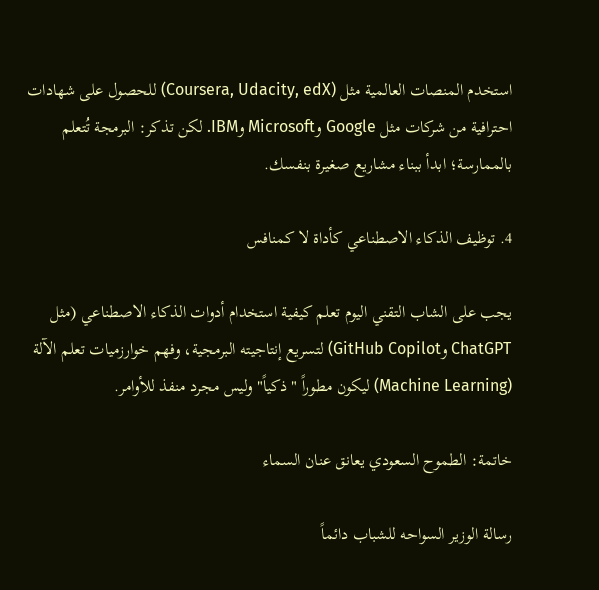استخدم المنصات العالمية مثل (Coursera, Udacity, edX) للحصول على شهادات احترافية من شركات مثل Google وMicrosoft وIBM. لكن تذكر: البرمجة تُتعلم بالممارسة؛ ابدأ ببناء مشاريع صغيرة بنفسك.

4. توظيف الذكاء الاصطناعي كأداة لا كمنافس

يجب على الشاب التقني اليوم تعلم كيفية استخدام أدوات الذكاء الاصطناعي (مثل ChatGPT وGitHub Copilot) لتسريع إنتاجيته البرمجية، وفهم خوارزميات تعلم الآلة (Machine Learning) ليكون مطوراً "ذكياً" وليس مجرد منفذ للأوامر.

خاتمة: الطموح السعودي يعانق عنان السماء

رسالة الوزير السواحه للشباب دائماً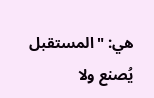هي: "المستقبل يُصنع ولا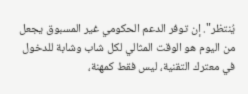يُنتظر". إن توفر الدعم الحكومي غير المسبوق يجعل من اليوم هو الوقت المثالي لكل شاب وشابة للدخول في معترك التقنية، ليس فقط كمهنة،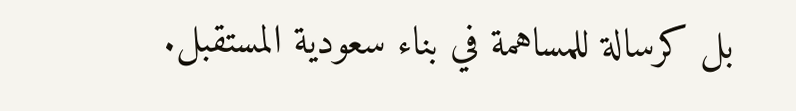بل كرسالة للمساهمة في بناء سعودية المستقبل.